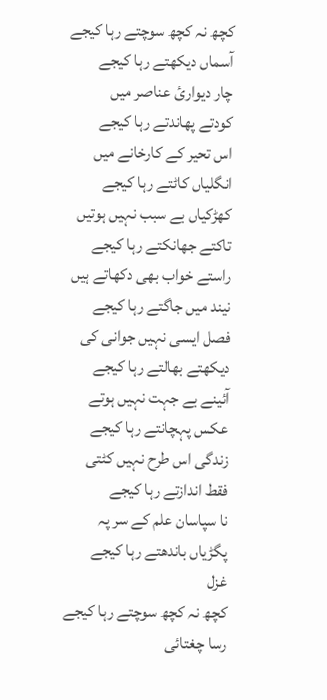کچھ نہ کچھ سوچتے رہا کیجے
آسماں دیکھتے رہا کیجے
چار دیواریٔ عناصر میں
کودتے پھاندتے رہا کیجے
اس تحیر کے کارخانے میں
انگلیاں کاٹتے رہا کیجے
کھڑکیاں بے سبب نہیں ہوتیں
تاکتے جھانکتے رہا کیجے
راستے خواب بھی دکھاتے ہیں
نیند میں جاگتے رہا کیجے
فصل ایسی نہیں جوانی کی
دیکھتے بھالتے رہا کیجے
آئینے بے جہت نہیں ہوتے
عکس پہچانتے رہا کیجے
زندگی اس طرح نہیں کٹتی
فقط اندازتے رہا کیجے
نا سپاسان علم کے سر پہ
پگڑیاں باندھتے رہا کیجے
غزل
کچھ نہ کچھ سوچتے رہا کیجے
رسا چغتائی